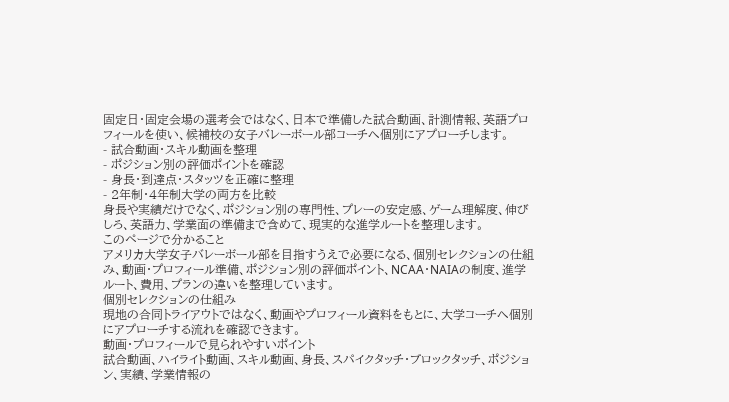固定日・固定会場の選考会ではなく、日本で準備した試合動画、計測情報、英語プロフィールを使い、候補校の女子バレーボール部コーチへ個別にアプローチします。
- 試合動画・スキル動画を整理
- ポジション別の評価ポイントを確認
- 身長・到達点・スタッツを正確に整理
- 2年制・4年制大学の両方を比較
身長や実績だけでなく、ポジション別の専門性、プレーの安定感、ゲーム理解度、伸びしろ、英語力、学業面の準備まで含めて、現実的な進学ルートを整理します。
このページで分かること
アメリカ大学女子バレーボール部を目指すうえで必要になる、個別セレクションの仕組み、動画・プロフィール準備、ポジション別の評価ポイント、NCAA・NAIAの制度、進学ルート、費用、プランの違いを整理しています。
個別セレクションの仕組み
現地の合同トライアウトではなく、動画やプロフィール資料をもとに、大学コーチへ個別にアプローチする流れを確認できます。
動画・プロフィールで見られやすいポイント
試合動画、ハイライト動画、スキル動画、身長、スパイクタッチ・ブロックタッチ、ポジション、実績、学業情報の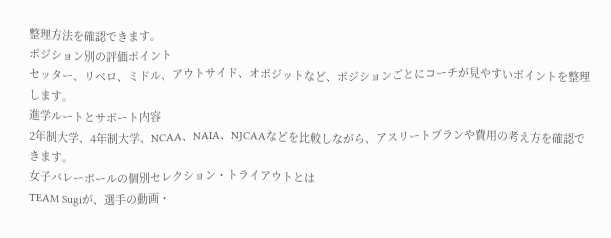整理方法を確認できます。
ポジション別の評価ポイント
セッター、リベロ、ミドル、アウトサイド、オポジットなど、ポジションごとにコーチが見やすいポイントを整理します。
進学ルートとサポート内容
2年制大学、4年制大学、NCAA、NAIA、NJCAAなどを比較しながら、アスリートプランや費用の考え方を確認できます。
女子バレーボールの個別セレクション・トライアウトとは
TEAM Sugiが、選手の動画・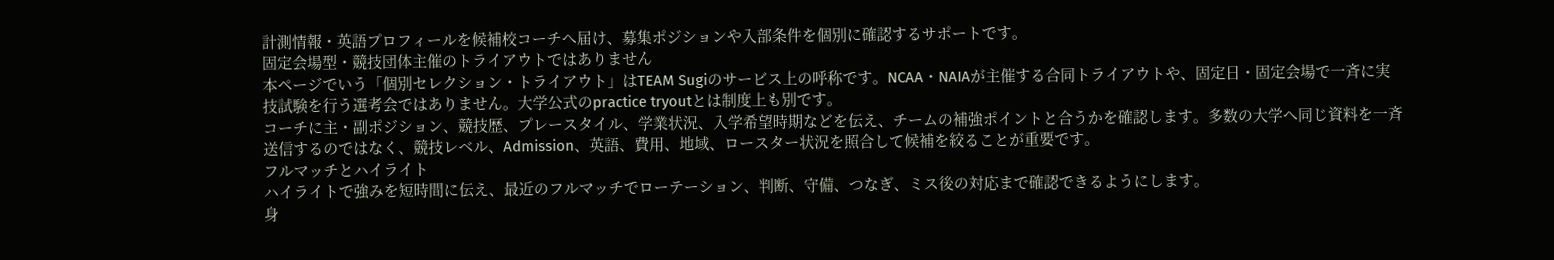計測情報・英語プロフィールを候補校コーチへ届け、募集ポジションや入部条件を個別に確認するサポートです。
固定会場型・競技団体主催のトライアウトではありません
本ページでいう「個別セレクション・トライアウト」はTEAM Sugiのサービス上の呼称です。NCAA・NAIAが主催する合同トライアウトや、固定日・固定会場で一斉に実技試験を行う選考会ではありません。大学公式のpractice tryoutとは制度上も別です。
コーチに主・副ポジション、競技歴、プレースタイル、学業状況、入学希望時期などを伝え、チームの補強ポイントと合うかを確認します。多数の大学へ同じ資料を一斉送信するのではなく、競技レベル、Admission、英語、費用、地域、ロースター状況を照合して候補を絞ることが重要です。
フルマッチとハイライト
ハイライトで強みを短時間に伝え、最近のフルマッチでローテーション、判断、守備、つなぎ、ミス後の対応まで確認できるようにします。
身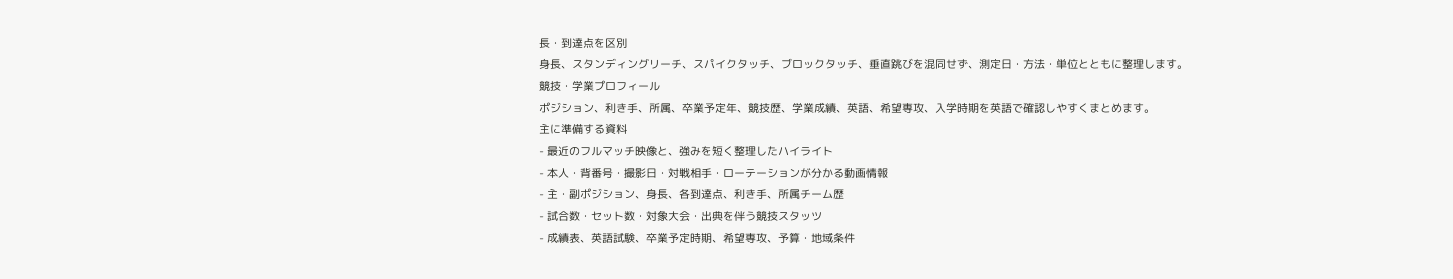長・到達点を区別
身長、スタンディングリーチ、スパイクタッチ、ブロックタッチ、垂直跳びを混同せず、測定日・方法・単位とともに整理します。
競技・学業プロフィール
ポジション、利き手、所属、卒業予定年、競技歴、学業成績、英語、希望専攻、入学時期を英語で確認しやすくまとめます。
主に準備する資料
- 最近のフルマッチ映像と、強みを短く整理したハイライト
- 本人・背番号・撮影日・対戦相手・ローテーションが分かる動画情報
- 主・副ポジション、身長、各到達点、利き手、所属チーム歴
- 試合数・セット数・対象大会・出典を伴う競技スタッツ
- 成績表、英語試験、卒業予定時期、希望専攻、予算・地域条件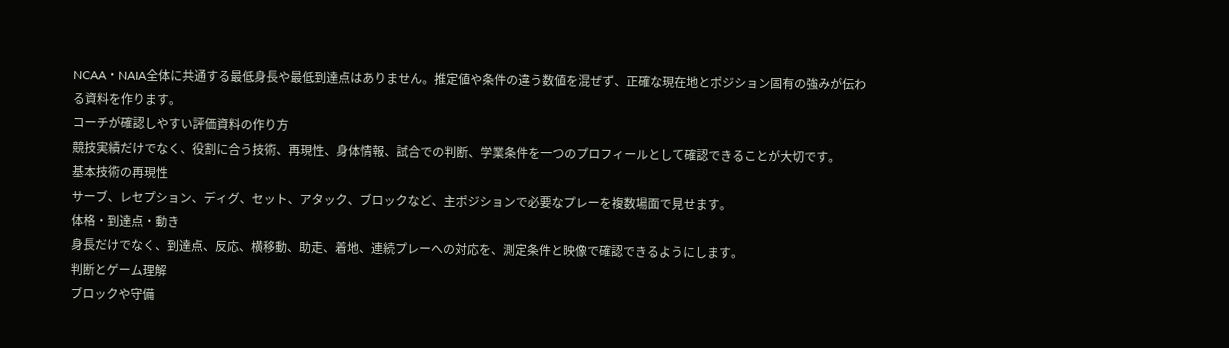NCAA・NAIA全体に共通する最低身長や最低到達点はありません。推定値や条件の違う数値を混ぜず、正確な現在地とポジション固有の強みが伝わる資料を作ります。
コーチが確認しやすい評価資料の作り方
競技実績だけでなく、役割に合う技術、再現性、身体情報、試合での判断、学業条件を一つのプロフィールとして確認できることが大切です。
基本技術の再現性
サーブ、レセプション、ディグ、セット、アタック、ブロックなど、主ポジションで必要なプレーを複数場面で見せます。
体格・到達点・動き
身長だけでなく、到達点、反応、横移動、助走、着地、連続プレーへの対応を、測定条件と映像で確認できるようにします。
判断とゲーム理解
ブロックや守備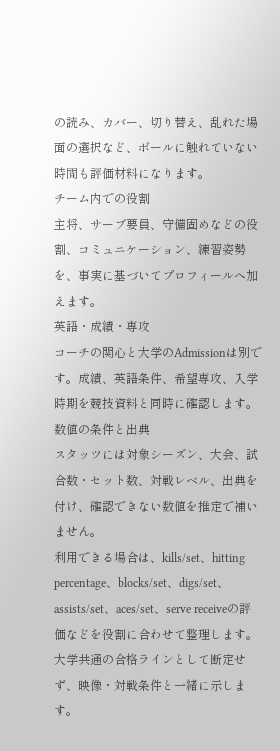の読み、カバー、切り替え、乱れた場面の選択など、ボールに触れていない時間も評価材料になります。
チーム内での役割
主将、サーブ要員、守備固めなどの役割、コミュニケーション、練習姿勢を、事実に基づいてプロフィールへ加えます。
英語・成績・専攻
コーチの関心と大学のAdmissionは別です。成績、英語条件、希望専攻、入学時期を競技資料と同時に確認します。
数値の条件と出典
スタッツには対象シーズン、大会、試合数・セット数、対戦レベル、出典を付け、確認できない数値を推定で補いません。
利用できる場合は、kills/set、hitting percentage、blocks/set、digs/set、assists/set、aces/set、serve receiveの評価などを役割に合わせて整理します。大学共通の合格ラインとして断定せず、映像・対戦条件と一緒に示します。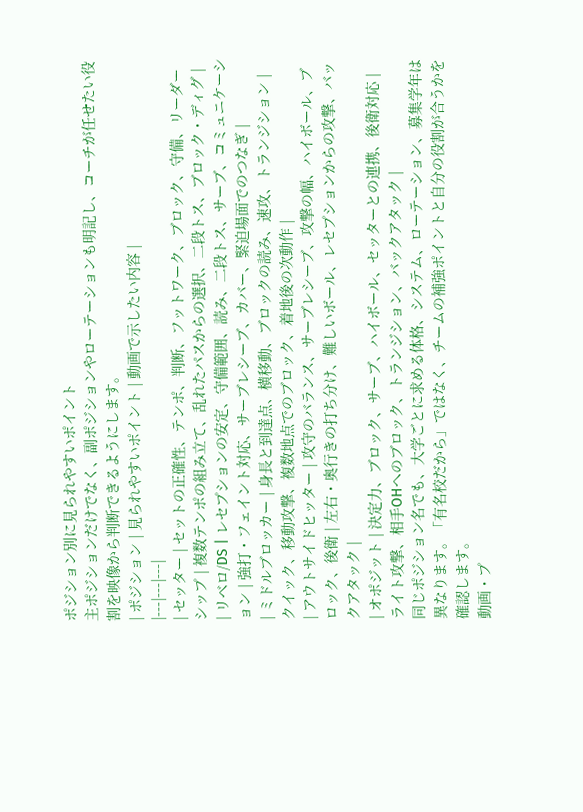ポジション別に見られやすいポイント
主ポジションだけでなく、副ポジションやローテーションも明記し、コーチが任せたい役割を映像から判断できるようにします。
| ポジション | 見られやすいポイント | 動画で示したい内容 |
|---|---|---|
| セッター | セットの正確性、テンポ、判断、フットワーク、ブロック、守備、リーダーシップ | 複数テンポの組み立て、乱れたパスからの選択、二段トス、ブロック・ディグ |
| リベロ/DS | レセプションの安定、守備範囲、読み、二段トス、サーブ、コミュニケーション | 強打・フェイント対応、サーブレシーブ、カバー、緊迫場面でのつなぎ |
| ミドルブロッカー | 身長と到達点、横移動、ブロックの読み、速攻、トランジション | クイック、移動攻撃、複数地点でのブロック、着地後の次動作 |
| アウトサイドヒッター | 攻守のバランス、サーブレシーブ、攻撃の幅、ハイボール、ブロック、後衛 | 左右・奥行きの打ち分け、難しいボール、レセプションからの攻撃、バックアタック |
| オポジット | 決定力、ブロック、サーブ、ハイボール、セッターとの連携、後衛対応 | ライト攻撃、相手OHへのブロック、トランジション、バックアタック |
同じポジション名でも、大学ごとに求める体格、システム、ローテーション、募集学年は異なります。「有名校だから」ではなく、チームの補強ポイントと自分の役割が合うかを確認します。
動画・プ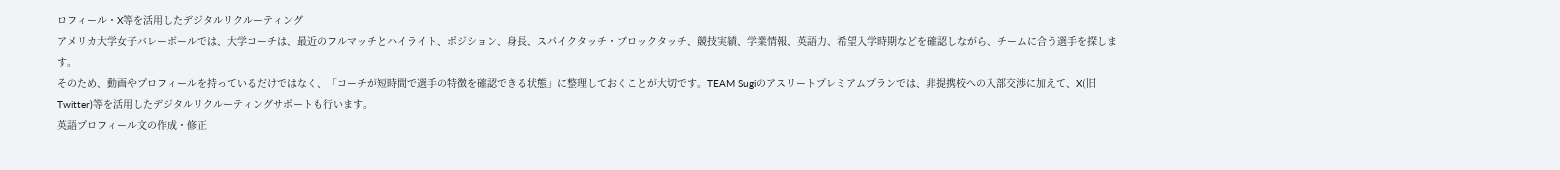ロフィール・X等を活用したデジタルリクルーティング
アメリカ大学女子バレーボールでは、大学コーチは、最近のフルマッチとハイライト、ポジション、身長、スパイクタッチ・ブロックタッチ、競技実績、学業情報、英語力、希望入学時期などを確認しながら、チームに合う選手を探します。
そのため、動画やプロフィールを持っているだけではなく、「コーチが短時間で選手の特徴を確認できる状態」に整理しておくことが大切です。TEAM Sugiのアスリートプレミアムプランでは、非提携校への入部交渉に加えて、X(旧Twitter)等を活用したデジタルリクルーティングサポートも行います。
英語プロフィール文の作成・修正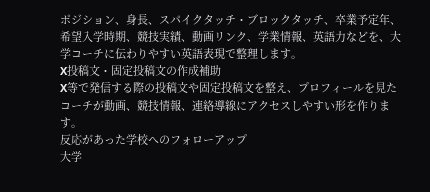ポジション、身長、スパイクタッチ・ブロックタッチ、卒業予定年、希望入学時期、競技実績、動画リンク、学業情報、英語力などを、大学コーチに伝わりやすい英語表現で整理します。
X投稿文・固定投稿文の作成補助
X等で発信する際の投稿文や固定投稿文を整え、プロフィールを見たコーチが動画、競技情報、連絡導線にアクセスしやすい形を作ります。
反応があった学校へのフォローアップ
大学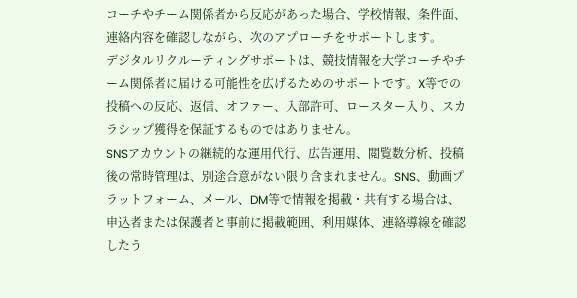コーチやチーム関係者から反応があった場合、学校情報、条件面、連絡内容を確認しながら、次のアプローチをサポートします。
デジタルリクルーティングサポートは、競技情報を大学コーチやチーム関係者に届ける可能性を広げるためのサポートです。X等での投稿への反応、返信、オファー、入部許可、ロースター入り、スカラシップ獲得を保証するものではありません。
SNSアカウントの継続的な運用代行、広告運用、閲覧数分析、投稿後の常時管理は、別途合意がない限り含まれません。SNS、動画プラットフォーム、メール、DM等で情報を掲載・共有する場合は、申込者または保護者と事前に掲載範囲、利用媒体、連絡導線を確認したう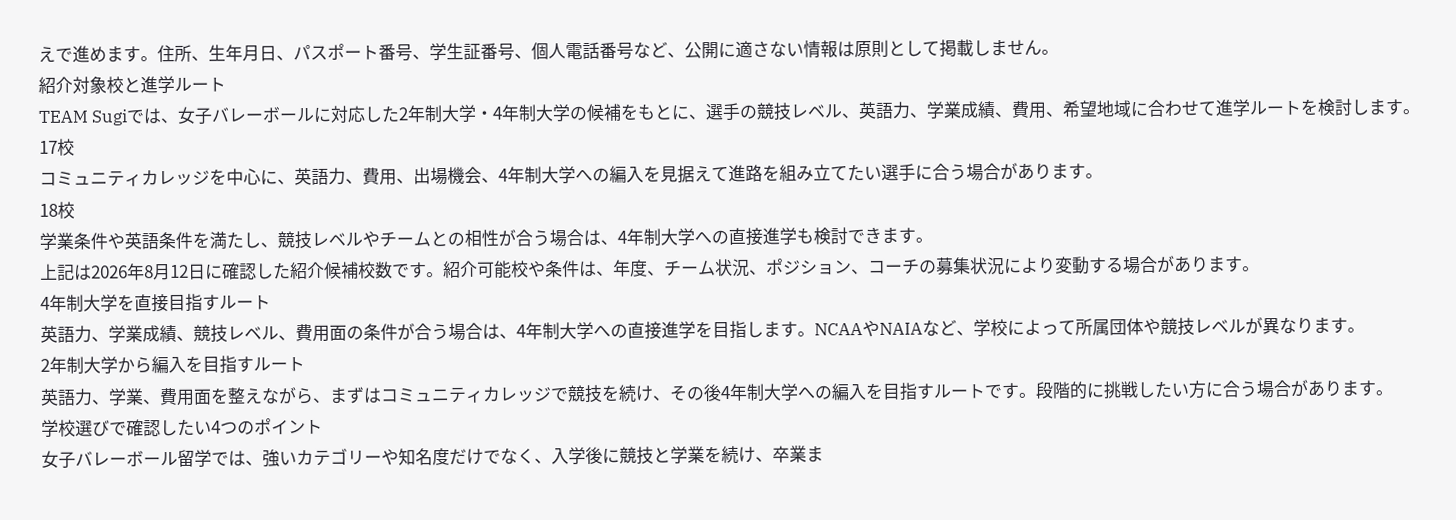えで進めます。住所、生年月日、パスポート番号、学生証番号、個人電話番号など、公開に適さない情報は原則として掲載しません。
紹介対象校と進学ルート
TEAM Sugiでは、女子バレーボールに対応した2年制大学・4年制大学の候補をもとに、選手の競技レベル、英語力、学業成績、費用、希望地域に合わせて進学ルートを検討します。
17校
コミュニティカレッジを中心に、英語力、費用、出場機会、4年制大学への編入を見据えて進路を組み立てたい選手に合う場合があります。
18校
学業条件や英語条件を満たし、競技レベルやチームとの相性が合う場合は、4年制大学への直接進学も検討できます。
上記は2026年8月12日に確認した紹介候補校数です。紹介可能校や条件は、年度、チーム状況、ポジション、コーチの募集状況により変動する場合があります。
4年制大学を直接目指すルート
英語力、学業成績、競技レベル、費用面の条件が合う場合は、4年制大学への直接進学を目指します。NCAAやNAIAなど、学校によって所属団体や競技レベルが異なります。
2年制大学から編入を目指すルート
英語力、学業、費用面を整えながら、まずはコミュニティカレッジで競技を続け、その後4年制大学への編入を目指すルートです。段階的に挑戦したい方に合う場合があります。
学校選びで確認したい4つのポイント
女子バレーボール留学では、強いカテゴリーや知名度だけでなく、入学後に競技と学業を続け、卒業ま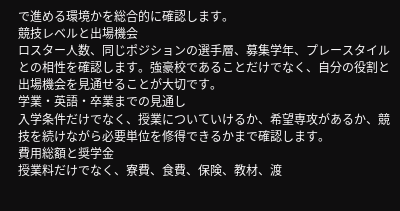で進める環境かを総合的に確認します。
競技レベルと出場機会
ロスター人数、同じポジションの選手層、募集学年、プレースタイルとの相性を確認します。強豪校であることだけでなく、自分の役割と出場機会を見通せることが大切です。
学業・英語・卒業までの見通し
入学条件だけでなく、授業についていけるか、希望専攻があるか、競技を続けながら必要単位を修得できるかまで確認します。
費用総額と奨学金
授業料だけでなく、寮費、食費、保険、教材、渡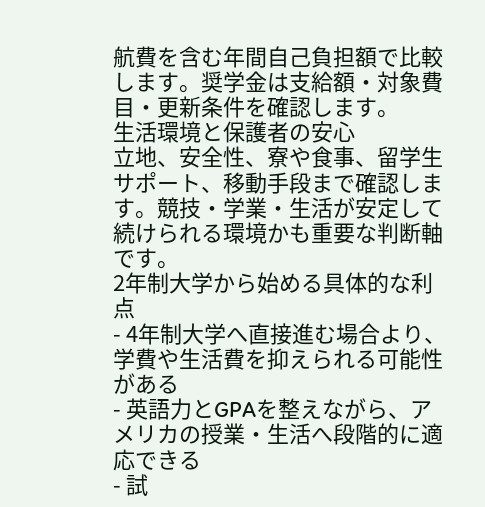航費を含む年間自己負担額で比較します。奨学金は支給額・対象費目・更新条件を確認します。
生活環境と保護者の安心
立地、安全性、寮や食事、留学生サポート、移動手段まで確認します。競技・学業・生活が安定して続けられる環境かも重要な判断軸です。
2年制大学から始める具体的な利点
- 4年制大学へ直接進む場合より、学費や生活費を抑えられる可能性がある
- 英語力とGPAを整えながら、アメリカの授業・生活へ段階的に適応できる
- 試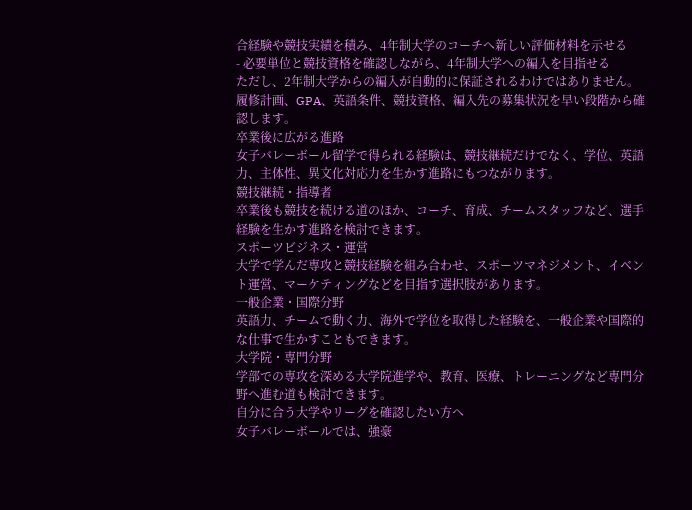合経験や競技実績を積み、4年制大学のコーチへ新しい評価材料を示せる
- 必要単位と競技資格を確認しながら、4年制大学への編入を目指せる
ただし、2年制大学からの編入が自動的に保証されるわけではありません。履修計画、GPA、英語条件、競技資格、編入先の募集状況を早い段階から確認します。
卒業後に広がる進路
女子バレーボール留学で得られる経験は、競技継続だけでなく、学位、英語力、主体性、異文化対応力を生かす進路にもつながります。
競技継続・指導者
卒業後も競技を続ける道のほか、コーチ、育成、チームスタッフなど、選手経験を生かす進路を検討できます。
スポーツビジネス・運営
大学で学んだ専攻と競技経験を組み合わせ、スポーツマネジメント、イベント運営、マーケティングなどを目指す選択肢があります。
一般企業・国際分野
英語力、チームで動く力、海外で学位を取得した経験を、一般企業や国際的な仕事で生かすこともできます。
大学院・専門分野
学部での専攻を深める大学院進学や、教育、医療、トレーニングなど専門分野へ進む道も検討できます。
自分に合う大学やリーグを確認したい方へ
女子バレーボールでは、強豪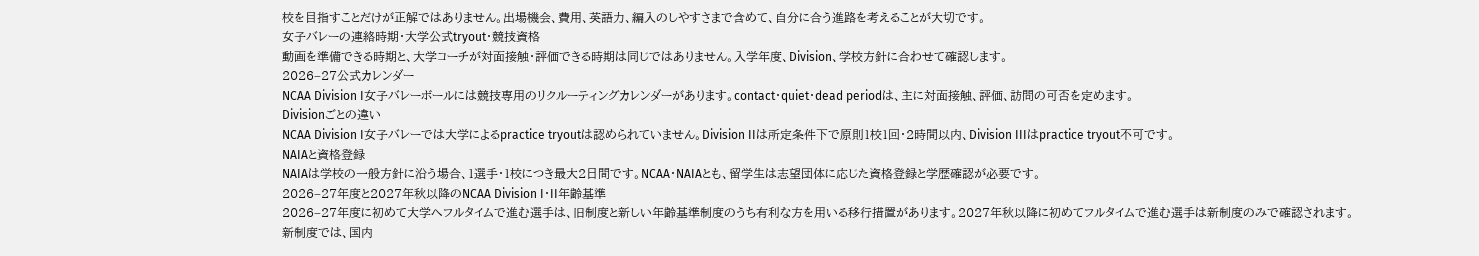校を目指すことだけが正解ではありません。出場機会、費用、英語力、編入のしやすさまで含めて、自分に合う進路を考えることが大切です。
女子バレーの連絡時期・大学公式tryout・競技資格
動画を準備できる時期と、大学コーチが対面接触・評価できる時期は同じではありません。入学年度、Division、学校方針に合わせて確認します。
2026–27公式カレンダー
NCAA Division I女子バレーボールには競技専用のリクルーティングカレンダーがあります。contact・quiet・dead periodは、主に対面接触、評価、訪問の可否を定めます。
Divisionごとの違い
NCAA Division I女子バレーでは大学によるpractice tryoutは認められていません。Division IIは所定条件下で原則1校1回・2時間以内、Division IIIはpractice tryout不可です。
NAIAと資格登録
NAIAは学校の一般方針に沿う場合、1選手・1校につき最大2日間です。NCAA・NAIAとも、留学生は志望団体に応じた資格登録と学歴確認が必要です。
2026–27年度と2027年秋以降のNCAA Division I・II年齢基準
2026–27年度に初めて大学へフルタイムで進む選手は、旧制度と新しい年齢基準制度のうち有利な方を用いる移行措置があります。2027年秋以降に初めてフルタイムで進む選手は新制度のみで確認されます。
新制度では、国内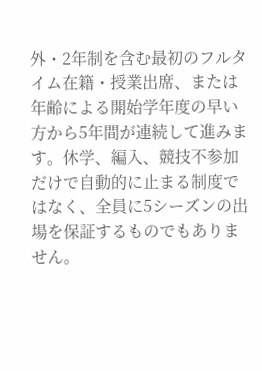外・2年制を含む最初のフルタイム在籍・授業出席、または年齢による開始学年度の早い方から5年間が連続して進みます。休学、編入、競技不参加だけで自動的に止まる制度ではなく、全員に5シーズンの出場を保証するものでもありません。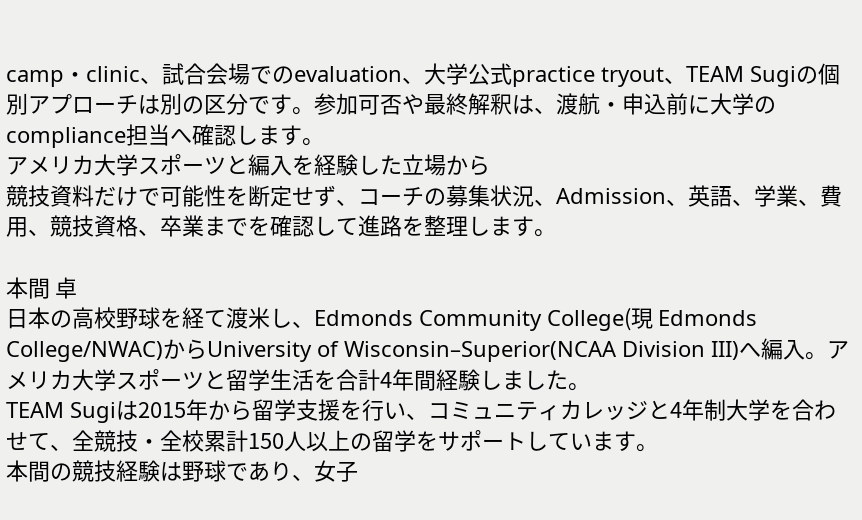camp・clinic、試合会場でのevaluation、大学公式practice tryout、TEAM Sugiの個別アプローチは別の区分です。参加可否や最終解釈は、渡航・申込前に大学のcompliance担当へ確認します。
アメリカ大学スポーツと編入を経験した立場から
競技資料だけで可能性を断定せず、コーチの募集状況、Admission、英語、学業、費用、競技資格、卒業までを確認して進路を整理します。

本間 卓
日本の高校野球を経て渡米し、Edmonds Community College(現 Edmonds College/NWAC)からUniversity of Wisconsin–Superior(NCAA Division III)へ編入。アメリカ大学スポーツと留学生活を合計4年間経験しました。
TEAM Sugiは2015年から留学支援を行い、コミュニティカレッジと4年制大学を合わせて、全競技・全校累計150人以上の留学をサポートしています。
本間の競技経験は野球であり、女子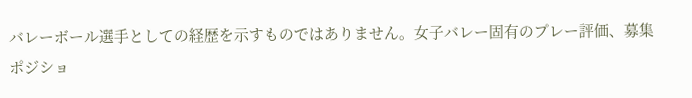バレーボール選手としての経歴を示すものではありません。女子バレー固有のプレー評価、募集ポジショ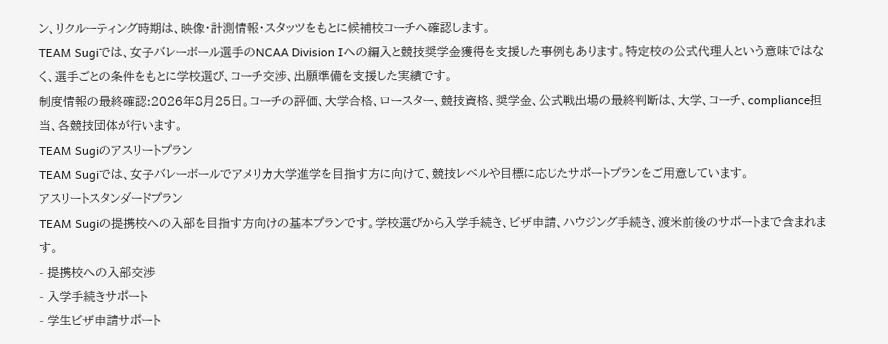ン、リクルーティング時期は、映像・計測情報・スタッツをもとに候補校コーチへ確認します。
TEAM Sugiでは、女子バレーボール選手のNCAA Division Iへの編入と競技奨学金獲得を支援した事例もあります。特定校の公式代理人という意味ではなく、選手ごとの条件をもとに学校選び、コーチ交渉、出願準備を支援した実績です。
制度情報の最終確認:2026年8月25日。コーチの評価、大学合格、ロースター、競技資格、奨学金、公式戦出場の最終判断は、大学、コーチ、compliance担当、各競技団体が行います。
TEAM Sugiのアスリートプラン
TEAM Sugiでは、女子バレーボールでアメリカ大学進学を目指す方に向けて、競技レベルや目標に応じたサポートプランをご用意しています。
アスリートスタンダードプラン
TEAM Sugiの提携校への入部を目指す方向けの基本プランです。学校選びから入学手続き、ビザ申請、ハウジング手続き、渡米前後のサポートまで含まれます。
- 提携校への入部交渉
- 入学手続きサポート
- 学生ビザ申請サポート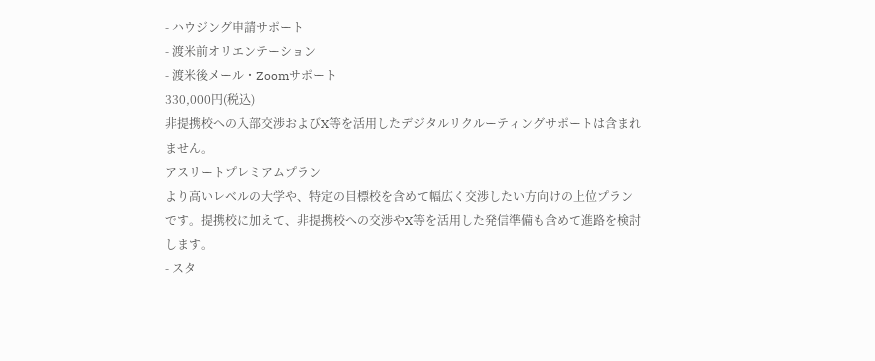- ハウジング申請サポート
- 渡米前オリエンテーション
- 渡米後メール・Zoomサポート
330,000円(税込)
非提携校への入部交渉およびX等を活用したデジタルリクルーティングサポートは含まれません。
アスリートプレミアムプラン
より高いレベルの大学や、特定の目標校を含めて幅広く交渉したい方向けの上位プランです。提携校に加えて、非提携校への交渉やX等を活用した発信準備も含めて進路を検討します。
- スタ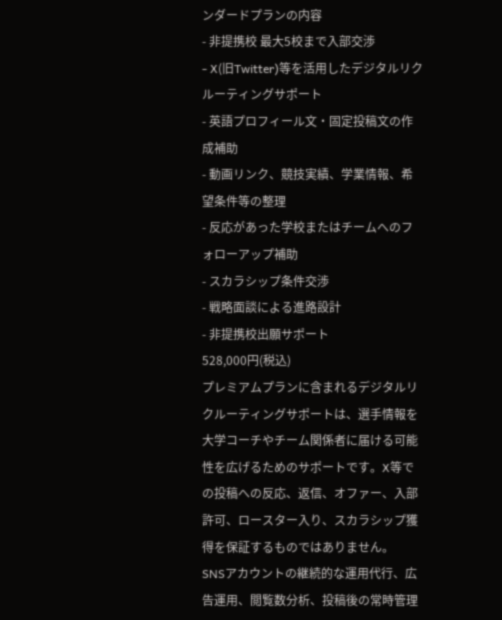ンダードプランの内容
- 非提携校 最大5校まで入部交渉
- X(旧Twitter)等を活用したデジタルリクルーティングサポート
- 英語プロフィール文・固定投稿文の作成補助
- 動画リンク、競技実績、学業情報、希望条件等の整理
- 反応があった学校またはチームへのフォローアップ補助
- スカラシップ条件交渉
- 戦略面談による進路設計
- 非提携校出願サポート
528,000円(税込)
プレミアムプランに含まれるデジタルリクルーティングサポートは、選手情報を大学コーチやチーム関係者に届ける可能性を広げるためのサポートです。X等での投稿への反応、返信、オファー、入部許可、ロースター入り、スカラシップ獲得を保証するものではありません。
SNSアカウントの継続的な運用代行、広告運用、閲覧数分析、投稿後の常時管理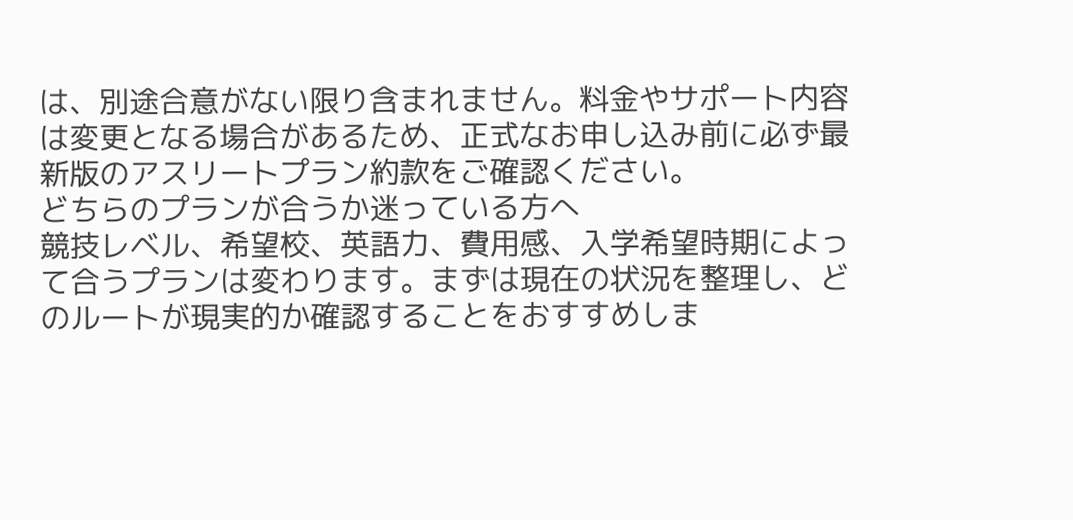は、別途合意がない限り含まれません。料金やサポート内容は変更となる場合があるため、正式なお申し込み前に必ず最新版のアスリートプラン約款をご確認ください。
どちらのプランが合うか迷っている方へ
競技レベル、希望校、英語力、費用感、入学希望時期によって合うプランは変わります。まずは現在の状況を整理し、どのルートが現実的か確認することをおすすめしま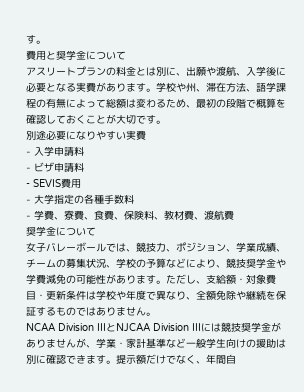す。
費用と奨学金について
アスリートプランの料金とは別に、出願や渡航、入学後に必要となる実費があります。学校や州、滞在方法、語学課程の有無によって総額は変わるため、最初の段階で概算を確認しておくことが大切です。
別途必要になりやすい実費
- 入学申請料
- ビザ申請料
- SEVIS費用
- 大学指定の各種手数料
- 学費、寮費、食費、保険料、教材費、渡航費
奨学金について
女子バレーボールでは、競技力、ポジション、学業成績、チームの募集状況、学校の予算などにより、競技奨学金や学費減免の可能性があります。ただし、支給額・対象費目・更新条件は学校や年度で異なり、全額免除や継続を保証するものではありません。
NCAA Division IIIとNJCAA Division IIIには競技奨学金がありませんが、学業・家計基準など一般学生向けの援助は別に確認できます。提示額だけでなく、年間自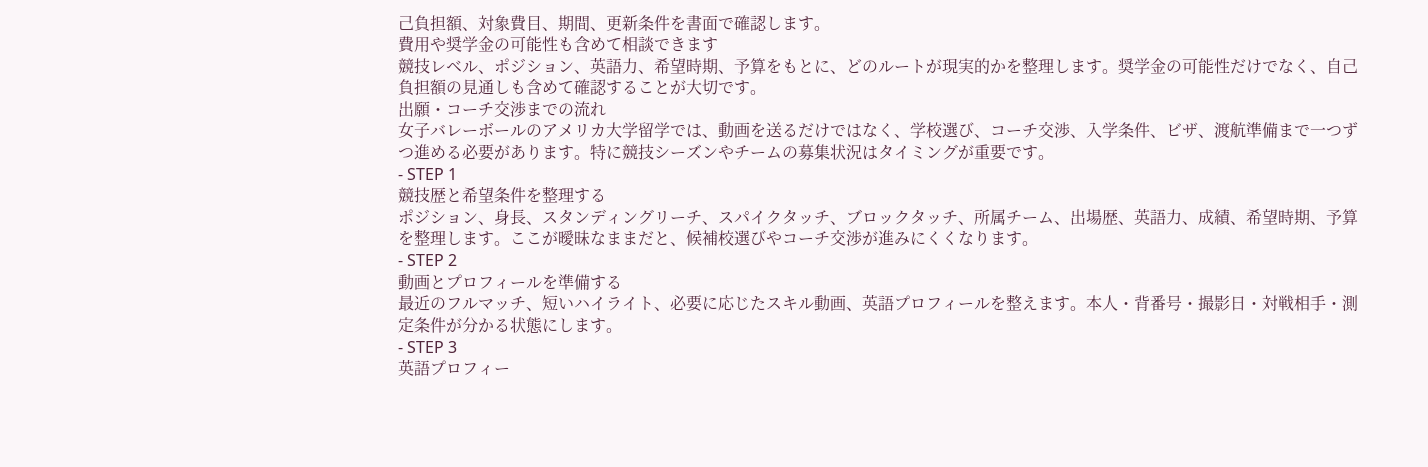己負担額、対象費目、期間、更新条件を書面で確認します。
費用や奨学金の可能性も含めて相談できます
競技レベル、ポジション、英語力、希望時期、予算をもとに、どのルートが現実的かを整理します。奨学金の可能性だけでなく、自己負担額の見通しも含めて確認することが大切です。
出願・コーチ交渉までの流れ
女子バレーボールのアメリカ大学留学では、動画を送るだけではなく、学校選び、コーチ交渉、入学条件、ビザ、渡航準備まで一つずつ進める必要があります。特に競技シーズンやチームの募集状況はタイミングが重要です。
- STEP 1
競技歴と希望条件を整理する
ポジション、身長、スタンディングリーチ、スパイクタッチ、ブロックタッチ、所属チーム、出場歴、英語力、成績、希望時期、予算を整理します。ここが曖昧なままだと、候補校選びやコーチ交渉が進みにくくなります。
- STEP 2
動画とプロフィールを準備する
最近のフルマッチ、短いハイライト、必要に応じたスキル動画、英語プロフィールを整えます。本人・背番号・撮影日・対戦相手・測定条件が分かる状態にします。
- STEP 3
英語プロフィー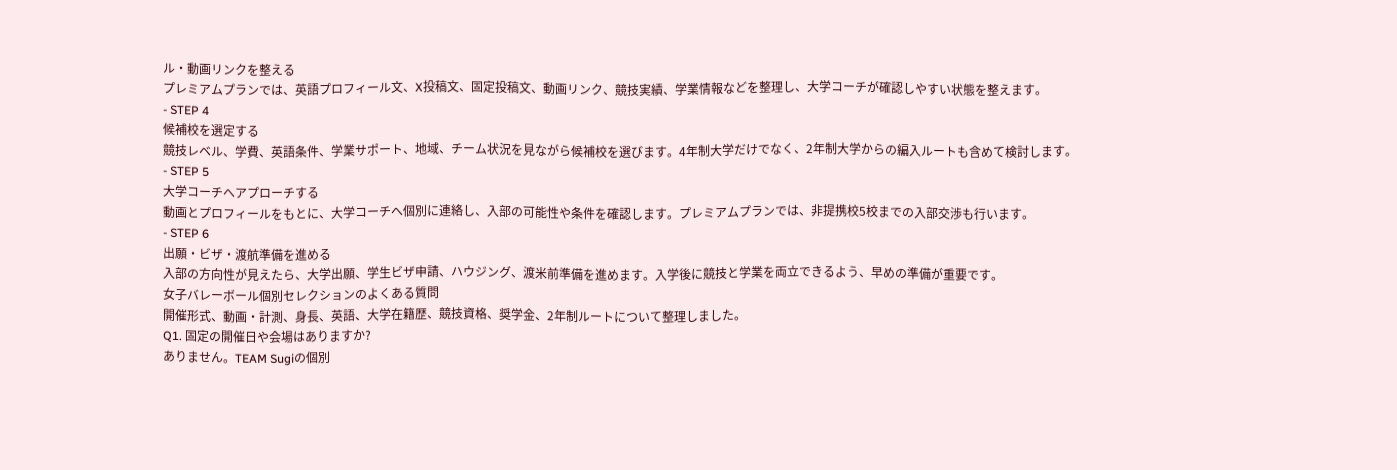ル・動画リンクを整える
プレミアムプランでは、英語プロフィール文、X投稿文、固定投稿文、動画リンク、競技実績、学業情報などを整理し、大学コーチが確認しやすい状態を整えます。
- STEP 4
候補校を選定する
競技レベル、学費、英語条件、学業サポート、地域、チーム状況を見ながら候補校を選びます。4年制大学だけでなく、2年制大学からの編入ルートも含めて検討します。
- STEP 5
大学コーチへアプローチする
動画とプロフィールをもとに、大学コーチへ個別に連絡し、入部の可能性や条件を確認します。プレミアムプランでは、非提携校5校までの入部交渉も行います。
- STEP 6
出願・ビザ・渡航準備を進める
入部の方向性が見えたら、大学出願、学生ビザ申請、ハウジング、渡米前準備を進めます。入学後に競技と学業を両立できるよう、早めの準備が重要です。
女子バレーボール個別セレクションのよくある質問
開催形式、動画・計測、身長、英語、大学在籍歴、競技資格、奨学金、2年制ルートについて整理しました。
Q1. 固定の開催日や会場はありますか?
ありません。TEAM Sugiの個別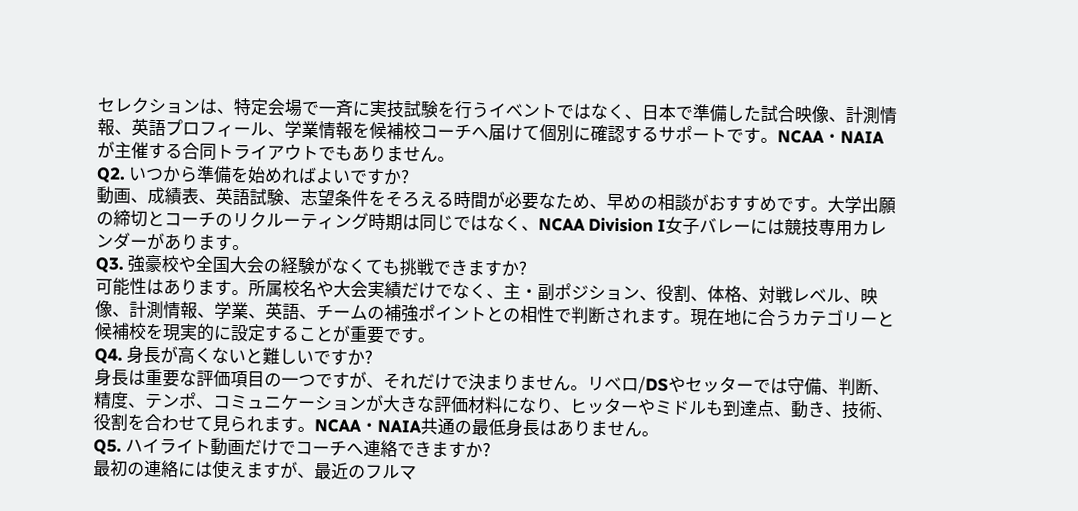セレクションは、特定会場で一斉に実技試験を行うイベントではなく、日本で準備した試合映像、計測情報、英語プロフィール、学業情報を候補校コーチへ届けて個別に確認するサポートです。NCAA・NAIAが主催する合同トライアウトでもありません。
Q2. いつから準備を始めればよいですか?
動画、成績表、英語試験、志望条件をそろえる時間が必要なため、早めの相談がおすすめです。大学出願の締切とコーチのリクルーティング時期は同じではなく、NCAA Division I女子バレーには競技専用カレンダーがあります。
Q3. 強豪校や全国大会の経験がなくても挑戦できますか?
可能性はあります。所属校名や大会実績だけでなく、主・副ポジション、役割、体格、対戦レベル、映像、計測情報、学業、英語、チームの補強ポイントとの相性で判断されます。現在地に合うカテゴリーと候補校を現実的に設定することが重要です。
Q4. 身長が高くないと難しいですか?
身長は重要な評価項目の一つですが、それだけで決まりません。リベロ/DSやセッターでは守備、判断、精度、テンポ、コミュニケーションが大きな評価材料になり、ヒッターやミドルも到達点、動き、技術、役割を合わせて見られます。NCAA・NAIA共通の最低身長はありません。
Q5. ハイライト動画だけでコーチへ連絡できますか?
最初の連絡には使えますが、最近のフルマ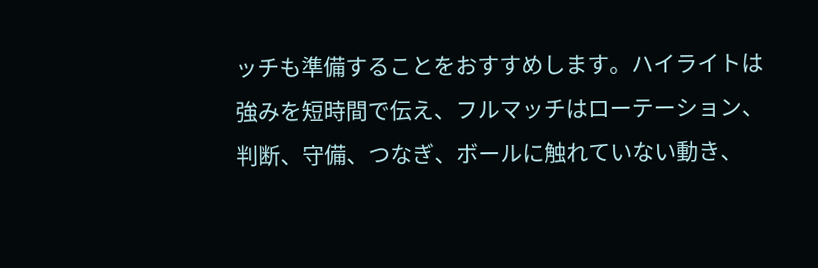ッチも準備することをおすすめします。ハイライトは強みを短時間で伝え、フルマッチはローテーション、判断、守備、つなぎ、ボールに触れていない動き、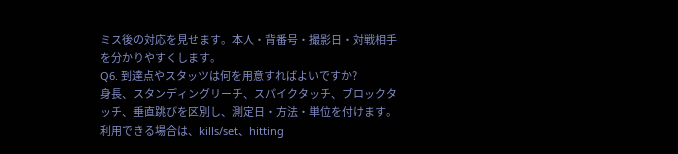ミス後の対応を見せます。本人・背番号・撮影日・対戦相手を分かりやすくします。
Q6. 到達点やスタッツは何を用意すればよいですか?
身長、スタンディングリーチ、スパイクタッチ、ブロックタッチ、垂直跳びを区別し、測定日・方法・単位を付けます。利用できる場合は、kills/set、hitting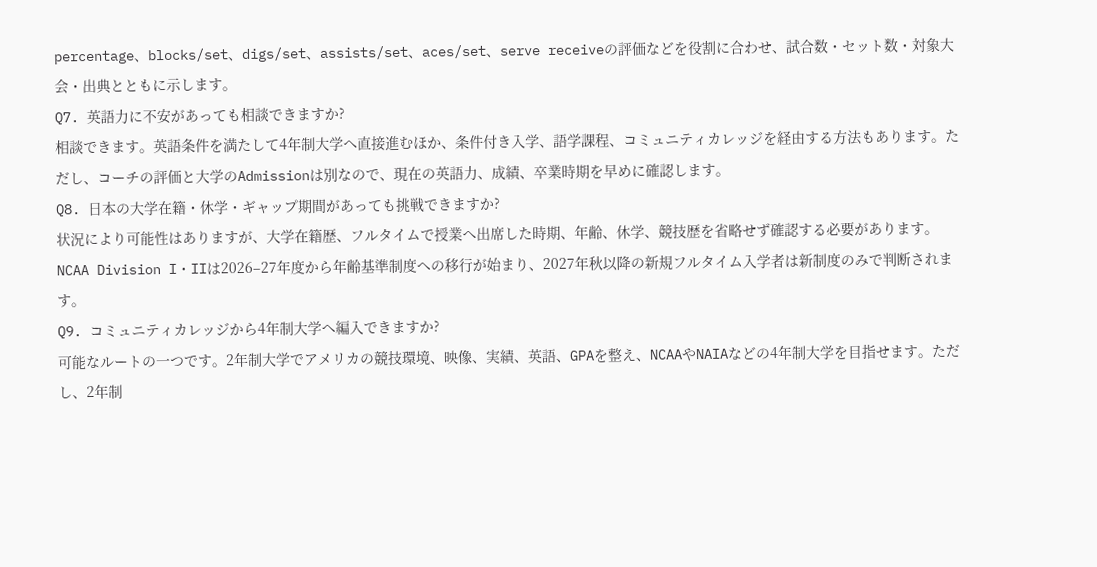percentage、blocks/set、digs/set、assists/set、aces/set、serve receiveの評価などを役割に合わせ、試合数・セット数・対象大会・出典とともに示します。
Q7. 英語力に不安があっても相談できますか?
相談できます。英語条件を満たして4年制大学へ直接進むほか、条件付き入学、語学課程、コミュニティカレッジを経由する方法もあります。ただし、コーチの評価と大学のAdmissionは別なので、現在の英語力、成績、卒業時期を早めに確認します。
Q8. 日本の大学在籍・休学・ギャップ期間があっても挑戦できますか?
状況により可能性はありますが、大学在籍歴、フルタイムで授業へ出席した時期、年齢、休学、競技歴を省略せず確認する必要があります。NCAA Division I・IIは2026–27年度から年齢基準制度への移行が始まり、2027年秋以降の新規フルタイム入学者は新制度のみで判断されます。
Q9. コミュニティカレッジから4年制大学へ編入できますか?
可能なルートの一つです。2年制大学でアメリカの競技環境、映像、実績、英語、GPAを整え、NCAAやNAIAなどの4年制大学を目指せます。ただし、2年制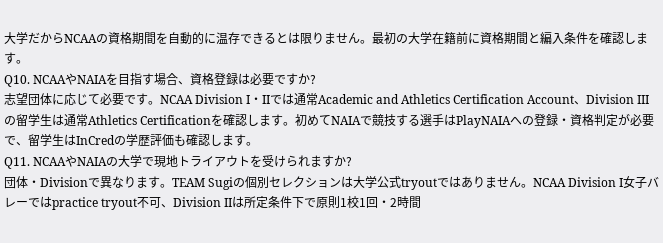大学だからNCAAの資格期間を自動的に温存できるとは限りません。最初の大学在籍前に資格期間と編入条件を確認します。
Q10. NCAAやNAIAを目指す場合、資格登録は必要ですか?
志望団体に応じて必要です。NCAA Division I・IIでは通常Academic and Athletics Certification Account、Division IIIの留学生は通常Athletics Certificationを確認します。初めてNAIAで競技する選手はPlayNAIAへの登録・資格判定が必要で、留学生はInCredの学歴評価も確認します。
Q11. NCAAやNAIAの大学で現地トライアウトを受けられますか?
団体・Divisionで異なります。TEAM Sugiの個別セレクションは大学公式tryoutではありません。NCAA Division I女子バレーではpractice tryout不可、Division IIは所定条件下で原則1校1回・2時間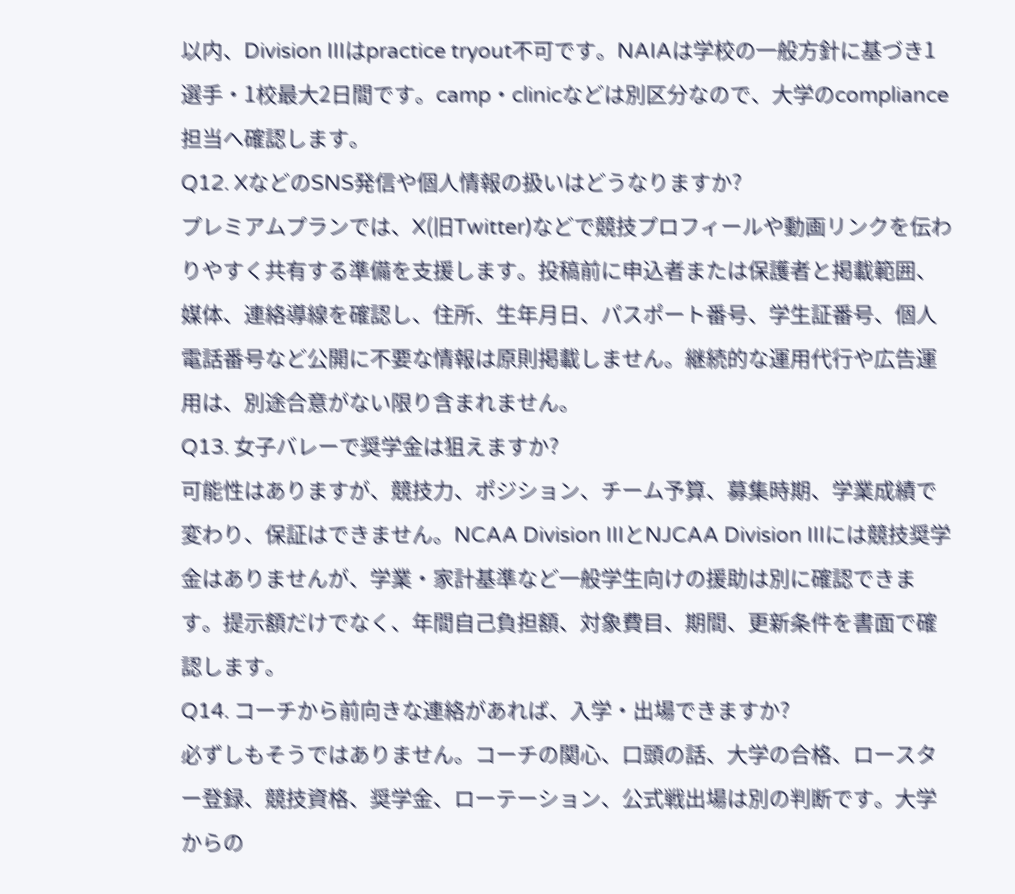以内、Division IIIはpractice tryout不可です。NAIAは学校の一般方針に基づき1選手・1校最大2日間です。camp・clinicなどは別区分なので、大学のcompliance担当へ確認します。
Q12. XなどのSNS発信や個人情報の扱いはどうなりますか?
プレミアムプランでは、X(旧Twitter)などで競技プロフィールや動画リンクを伝わりやすく共有する準備を支援します。投稿前に申込者または保護者と掲載範囲、媒体、連絡導線を確認し、住所、生年月日、パスポート番号、学生証番号、個人電話番号など公開に不要な情報は原則掲載しません。継続的な運用代行や広告運用は、別途合意がない限り含まれません。
Q13. 女子バレーで奨学金は狙えますか?
可能性はありますが、競技力、ポジション、チーム予算、募集時期、学業成績で変わり、保証はできません。NCAA Division IIIとNJCAA Division IIIには競技奨学金はありませんが、学業・家計基準など一般学生向けの援助は別に確認できます。提示額だけでなく、年間自己負担額、対象費目、期間、更新条件を書面で確認します。
Q14. コーチから前向きな連絡があれば、入学・出場できますか?
必ずしもそうではありません。コーチの関心、口頭の話、大学の合格、ロースター登録、競技資格、奨学金、ローテーション、公式戦出場は別の判断です。大学からの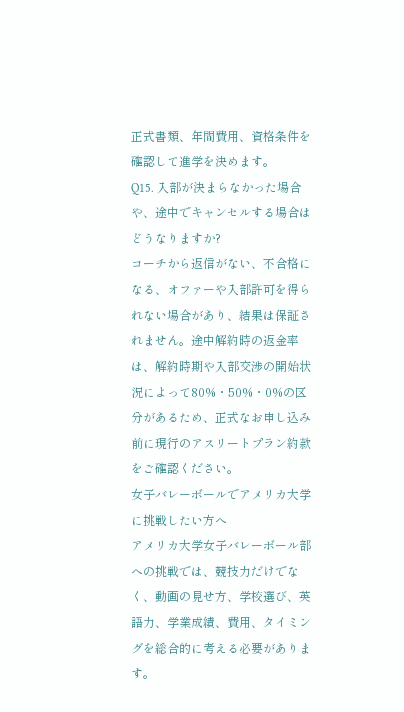正式書類、年間費用、資格条件を確認して進学を決めます。
Q15. 入部が決まらなかった場合や、途中でキャンセルする場合はどうなりますか?
コーチから返信がない、不合格になる、オファーや入部許可を得られない場合があり、結果は保証されません。途中解約時の返金率は、解約時期や入部交渉の開始状況によって80%・50%・0%の区分があるため、正式なお申し込み前に現行のアスリートプラン約款をご確認ください。
女子バレーボールでアメリカ大学に挑戦したい方へ
アメリカ大学女子バレーボール部への挑戦では、競技力だけでなく、動画の見せ方、学校選び、英語力、学業成績、費用、タイミングを総合的に考える必要があります。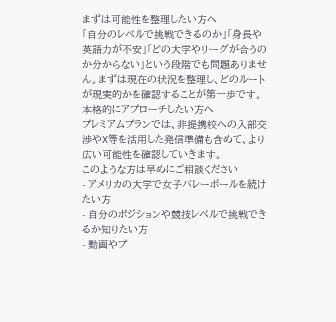まずは可能性を整理したい方へ
「自分のレベルで挑戦できるのか」「身長や英語力が不安」「どの大学やリーグが合うのか分からない」という段階でも問題ありません。まずは現在の状況を整理し、どのルートが現実的かを確認することが第一歩です。
本格的にアプローチしたい方へ
プレミアムプランでは、非提携校への入部交渉やX等を活用した発信準備も含めて、より広い可能性を確認していきます。
このような方は早めにご相談ください
- アメリカの大学で女子バレーボールを続けたい方
- 自分のポジションや競技レベルで挑戦できるか知りたい方
- 動画やプ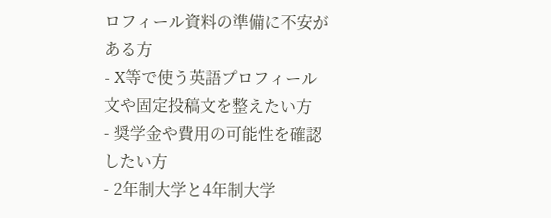ロフィール資料の準備に不安がある方
- X等で使う英語プロフィール文や固定投稿文を整えたい方
- 奨学金や費用の可能性を確認したい方
- 2年制大学と4年制大学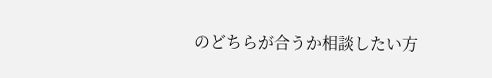のどちらが合うか相談したい方